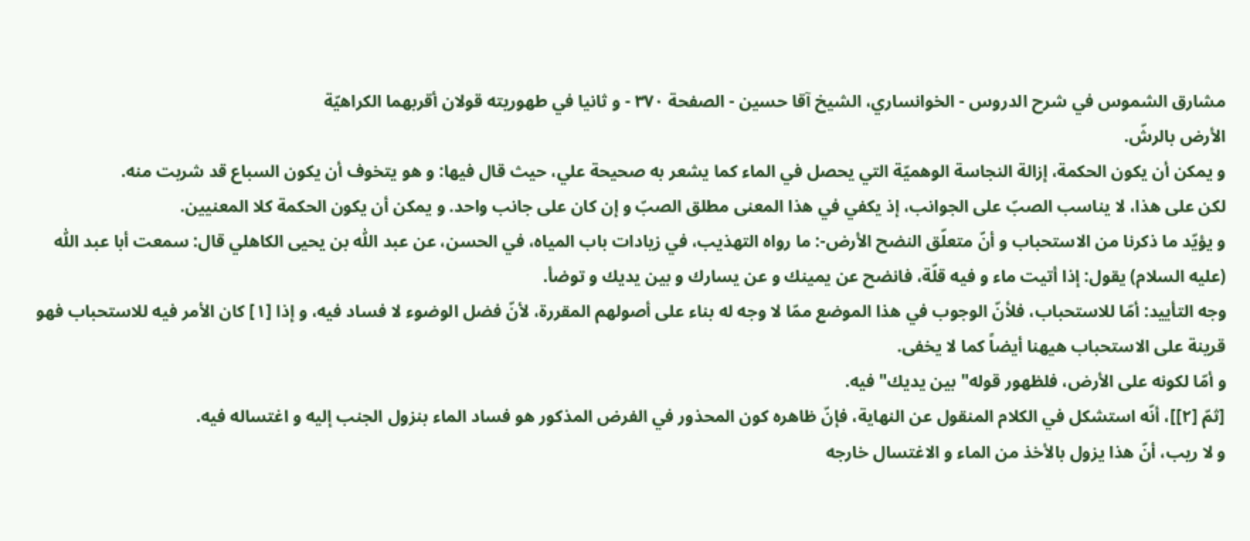مشارق الشموس في شرح الدروس - الخوانساري، الشيخ آقا حسين - الصفحة ٣٧٠ - و ثانيا في طهوريته قولان أقربهما الكراهيّة
الأرض بالرشّ.
و يمكن أن يكون الحكمة، إزالة النجاسة الوهميّة التي يحصل في الماء كما يشعر به صحيحة علي، حيث قال فيها: و هو يتخوف أن يكون السباع قد شربت منه.
لكن على هذا، لا يناسب الصبّ على الجوانب، إذ يكفي في هذا المعنى مطلق الصبّ و إن كان على جانب واحد. و يمكن أن يكون الحكمة كلا المعنيين.
و يؤيّد ما ذكرنا من الاستحباب و أنّ متعلّق النضح الأرض-: ما رواه التهذيب، في زيادات باب المياه، في الحسن، عن عبد اللّٰه بن يحيى الكاهلي قال: سمعت أبا عبد اللّٰه (عليه السلام) يقول: إذا أتيت ماء و فيه قلّة، فانضح عن يمينك و عن يسارك و بين يديك و توضأ.
وجه التأييد: أمّا للاستحباب، فلأنّ الوجوب في هذا الموضع ممّا لا وجه له بناء على أصولهم المقررة، لأنّ فضل الوضوء لا فساد فيه، و إذا [١] كان الأمر فيه للاستحباب فهو قرينة على الاستحباب هيهنا أيضاً كما لا يخفى.
و أمّا لكونه على الأرض، فلظهور قوله" بين يديك" فيه.
[ثمّ [٢]]، أنّه استشكل في الكلام المنقول عن النهاية، فإنّ ظاهره كون المحذور في الفرض المذكور هو فساد الماء بنزول الجنب إليه و اغتساله فيه.
و لا ريب، أنّ هذا يزول بالأخذ من الماء و الاغتسال خارجه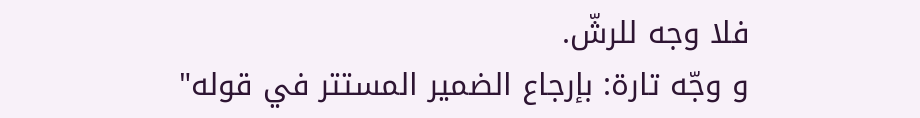فلا وجه للرشّ.
و وجّه تارة: بإرجاع الضمير المستتر في قوله"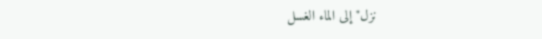نزل" إلى الماء الغسل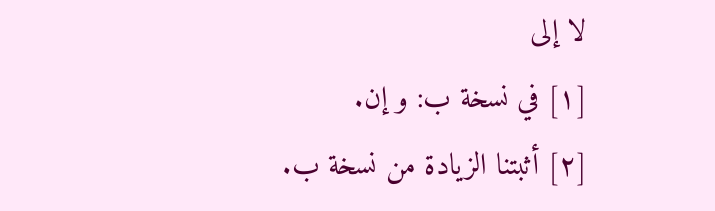لا إلى
[١] في نسخة ب: و إن.
[٢] أثبتنا الزيادة من نسخة ب.